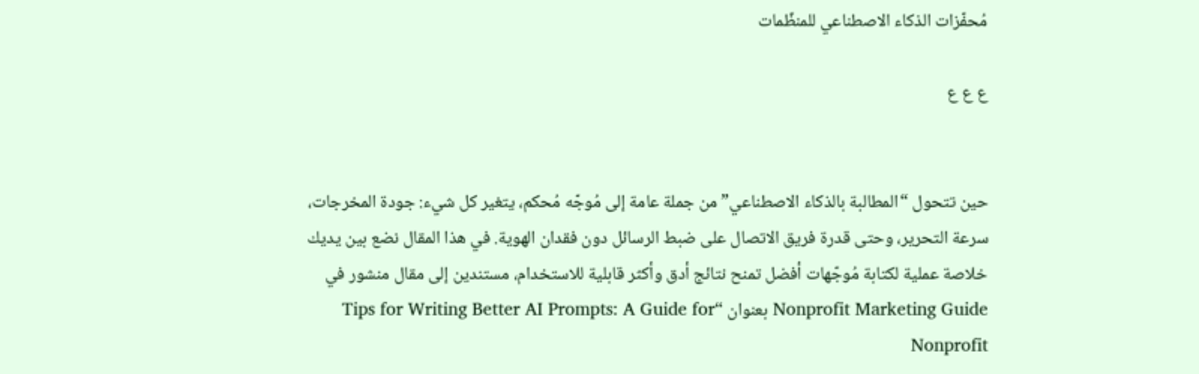مُحفّزات الذكاء الاصطناعي للمنظّمات

ع ع ع


حين تتحول “المطالبة بالذكاء الاصطناعي” من جملة عامة إلى مُوجّه مُحكم، يتغير كل شيء: جودة المخرجات، سرعة التحرير، وحتى قدرة فريق الاتصال على ضبط الرسائل دون فقدان الهوية. في هذا المقال نضع بين يديك خلاصة عملية لكتابة مُوجّهات أفضل تمنح نتائج أدق وأكثر قابلية للاستخدام، مستندين إلى مقال منشور في Nonprofit Marketing Guide بعنوان “Tips for Writing Better AI Prompts: A Guide for Nonprofit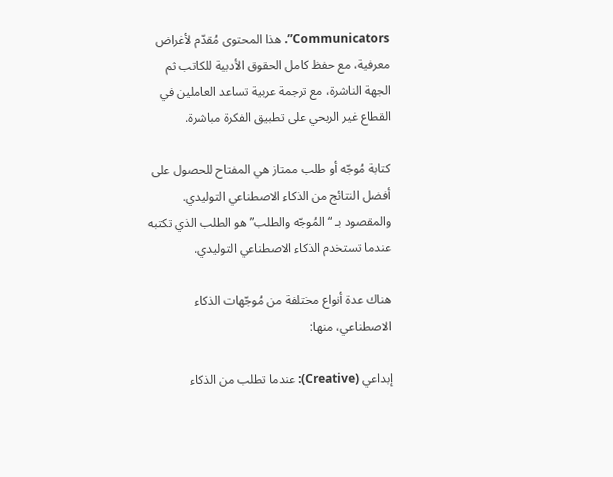Communicators”. هذا المحتوى مُقدّم لأغراض معرفية، مع حفظ كامل الحقوق الأدبية للكاتب ثم الجهة الناشرة، مع ترجمة عربية تساعد العاملين في القطاع غير الربحي على تطبيق الفكرة مباشرة.

كتابة مُوجّه أو طلب ممتاز هي المفتاح للحصول على أفضل النتائج من الذكاء الاصطناعي التوليدي. والمقصود بـ “المُوجّه والطلب” هو الطلب الذي تكتبه عندما تستخدم الذكاء الاصطناعي التوليدي.

هناك عدة أنواع مختلفة من مُوجّهات الذكاء الاصطناعي، منها:

إبداعي (Creative): عندما تطلب من الذكاء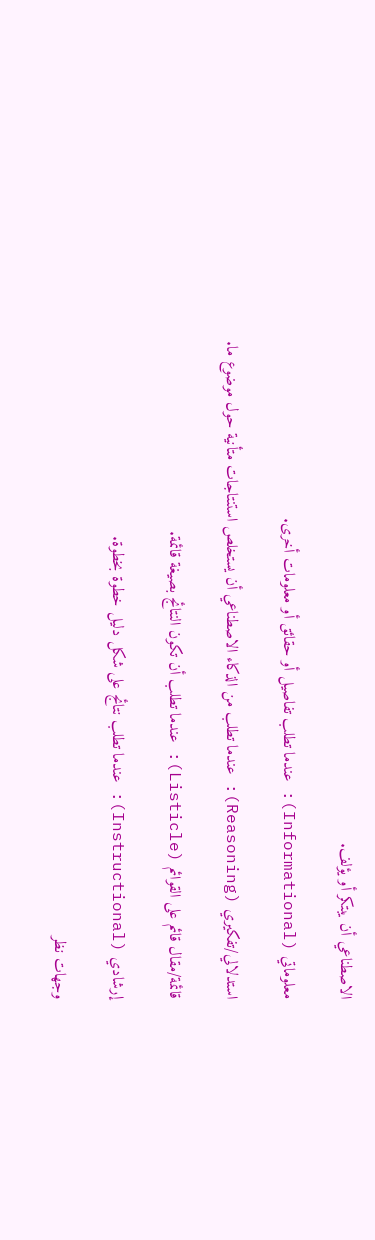الاصطناعي أن يبتكر أو يؤلف.

معلوماتي (Informational): عندما تطلب تفاصيل أو حقائق أو معلومات أخرى.

استدلالي/تفكيري (Reasoning): عندما تطلب من الذكاء الاصطناعي أن يستخلص استنتاجات متأنية حول موضوع ما.

قائمة/مقال قائم على القوائم (Listicle): عندما تطلب أن تكون النتائج بصيغة قائمة.

إرشادي (Instructional): عندما تطلب نتائج على شكل دليل خطوة بخطوة.

وجهات نظر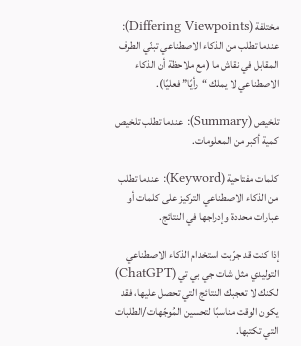مختلفة (Differing Viewpoints): عندما تطلب من الذكاء الاصطناعي تبنّي الطرف المقابل في نقاش ما (مع ملاحظة أن الذكاء الاصطناعي لا يملك “رأيًا” فعليًا).

تلخيص (Summary): عندما تطلب تلخيص كمية أكبر من المعلومات.

كلمات مفتاحية (Keyword): عندما تطلب من الذكاء الاصطناعي التركيز على كلمات أو عبارات محددة وإدراجها في النتائج.

إذا كنت قد جرّبت استخدام الذكاء الاصطناعي التوليدي مثل شات جي بي تي (ChatGPT) لكنك لا تعجبك النتائج التي تحصل عليها، فقد يكون الوقت مناسبًا لتحسين المُوجّهات/الطلبات التي تكتبها.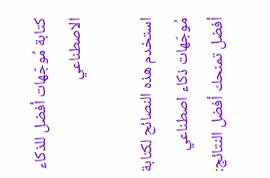كتابة مُوجّهات أفضل للذكاء الاصطناعي

استخدم هذه النصائح لكتابة مُوجّهات ذكاء اصطناعي أفضل تمنحك أفضل النتائج: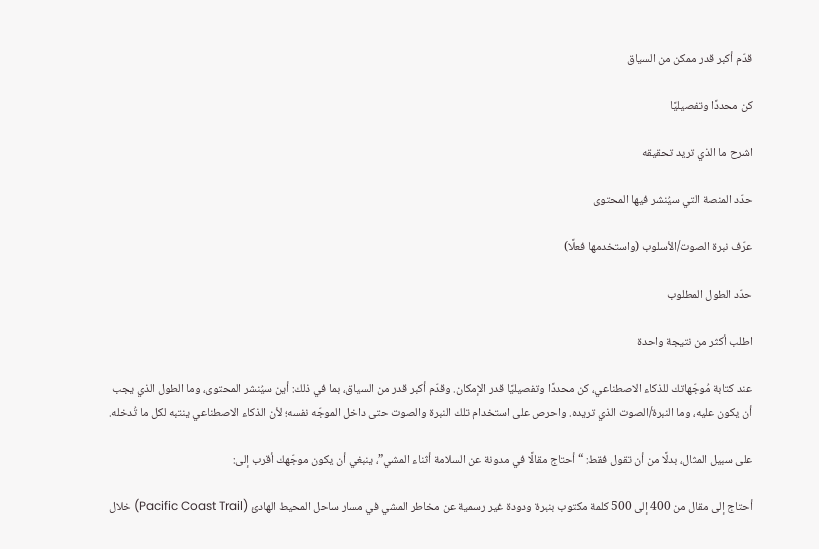قدّم أكبر قدر ممكن من السياق

كن محددًا وتفصيليًا

اشرح ما الذي تريد تحقيقه

حدّد المنصة التي سيُنشر فيها المحتوى

عرّف نبرة الصوت/الأسلوب (واستخدمها فعلًا)

حدّد الطول المطلوب

اطلب أكثر من نتيجة واحدة

عند كتابة مُوجّهاتك للذكاء الاصطناعي، كن محددًا وتفصيليًا قدر الإمكان. وقدّم أكبر قدر من السياق، بما في ذلك: أين سيُنشر المحتوى، وما الطول الذي يجب أن يكون عليه، وما النبرة/الصوت الذي تريده. واحرص على استخدام تلك النبرة والصوت حتى داخل الموجّه نفسه؛ لأن الذكاء الاصطناعي ينتبه لكل ما تُدخله.

على سبيل المثال، بدلًا من أن تقول فقط: “أحتاج مقالًا في مدونة عن السلامة أثناء المشي”، ينبغي أن يكون موجّهك أقرب إلى:

أحتاج إلى مقال من 400 إلى 500 كلمة مكتوب بنبرة ودودة غير رسمية عن مخاطر المشي في مسار ساحل المحيط الهادئ (Pacific Coast Trail) خلال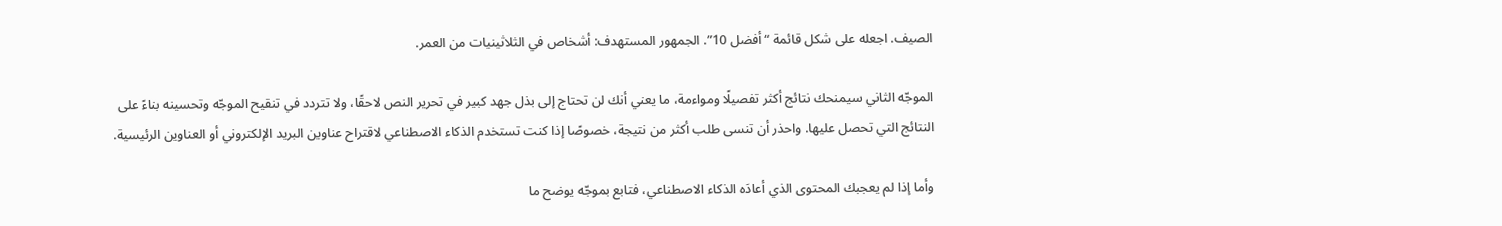الصيف. اجعله على شكل قائمة “أفضل 10”. الجمهور المستهدف: أشخاص في الثلاثينيات من العمر.

الموجّه الثاني سيمنحك نتائج أكثر تفصيلًا ومواءمة، ما يعني أنك لن تحتاج إلى بذل جهد كبير في تحرير النص لاحقًا، ولا تتردد في تنقيح الموجّه وتحسينه بناءً على النتائج التي تحصل عليها. واحذر أن تنسى طلب أكثر من نتيجة، خصوصًا إذا كنت تستخدم الذكاء الاصطناعي لاقتراح عناوين البريد الإلكتروني أو العناوين الرئيسية.

وأما إذا لم يعجبك المحتوى الذي أعادَه الذكاء الاصطناعي، فتابع بموجّه يوضح ما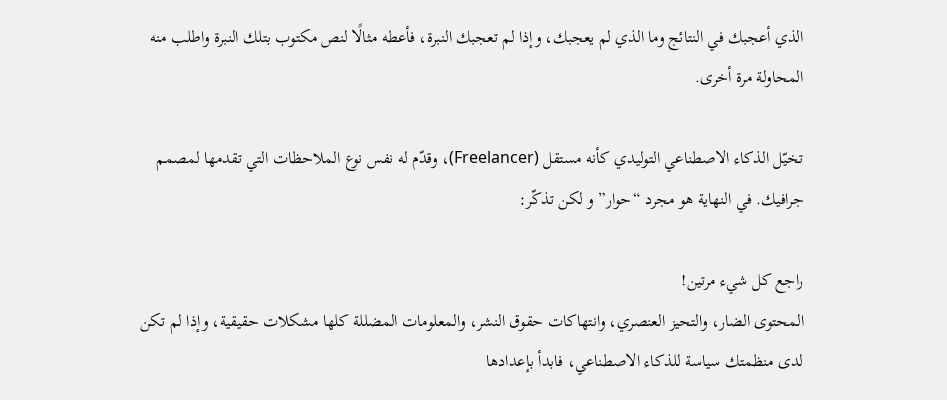الذي أعجبك في النتائج وما الذي لم يعجبك، وإذا لم تعجبك النبرة، فأعطه مثالًا لنص مكتوب بتلك النبرة واطلب منه المحاولة مرة أخرى.

تخيّل الذكاء الاصطناعي التوليدي كأنه مستقل (Freelancer)، وقدّم له نفس نوع الملاحظات التي تقدمها لمصمم جرافيك. في النهاية هو مجرد “حوار” و لكن تذكّر:

راجع كل شيء مرتين!
المحتوى الضار، والتحيز العنصري، وانتهاكات حقوق النشر، والمعلومات المضللة كلها مشكلات حقيقية، وإذا لم تكن لدى منظمتك سياسة للذكاء الاصطناعي، فابدأ بإعدادها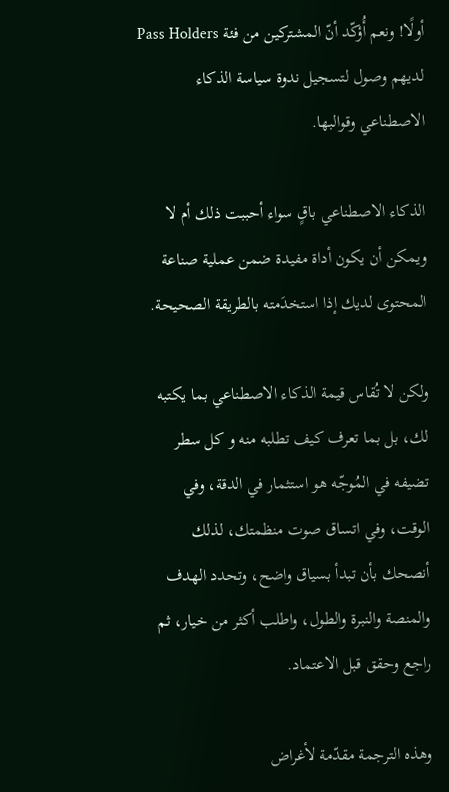أولًا! ونعم أُؤكّد أنّ المشتركين من فئة Pass Holders لديهم وصول لتسجيل ندوة سياسة الذكاء الاصطناعي وقوالبها.

الذكاء الاصطناعي باقٍ سواء أحببت ذلك أم لا ويمكن أن يكون أداة مفيدة ضمن عملية صناعة المحتوى لديك إذا استخدَمته بالطريقة الصحيحة.

ولكن لا تُقاس قيمة الذكاء الاصطناعي بما يكتبه لك، بل بما تعرف كيف تطلبه منه و كل سطر تضيفه في المُوجّه هو استثمار في الدقة، وفي الوقت، وفي اتساق صوت منظمتك، لذلك أنصحك بأن تبدأ بسياق واضح، وتحدد الهدف والمنصة والنبرة والطول، واطلب أكثر من خيار، ثم راجع وحقق قبل الاعتماد.

وهذه الترجمة مقدّمة لأغراض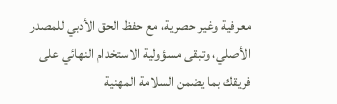معرفية وغير حصرية، مع حفظ الحق الأدبي للمصدر الأصلي، وتبقى مسؤولية الاستخدام النهائي على فريقك بما يضمن السلامة المهنية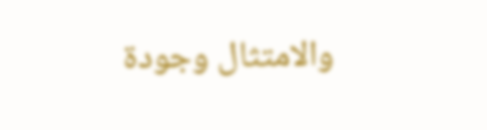والامتثال وجودة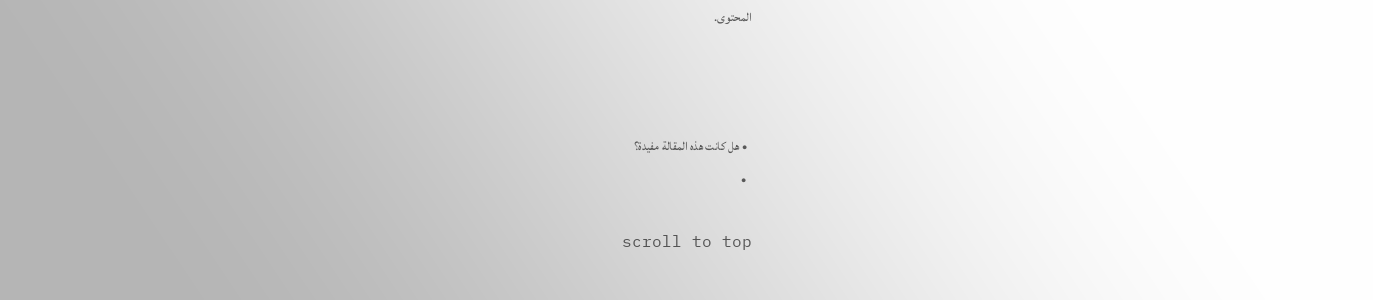المحتوى.



  • هل كانت هذه المقالة مفيدة؟
  •

scroll to top